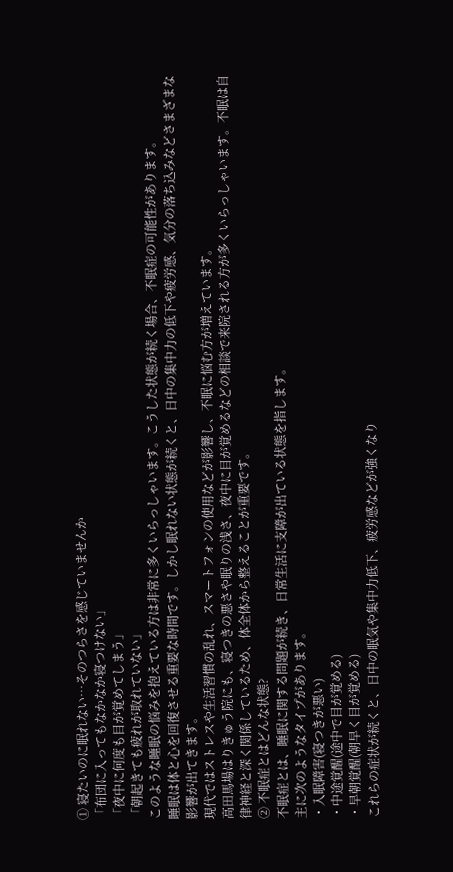① 寝たいのに眠れない…そのつらさを感じていませんか
「布団に入ってもなかなか寝つけない」
「夜中に何度も目が覚めてしまう」
「朝起きても疲れが取れていない」
このような睡眠の悩みを抱えている方は非常に多くいらっしゃいます。こうした状態が続く場合、不眠症の可能性があります。
睡眠は体と心を回復させる重要な時間です。しかし眠れない状態が続くと、日中の集中力の低下や疲労感、気分の落ち込みなどさまざまな影響が出てきます。
現代ではストレスや生活習慣の乱れ、スマートフォンの使用などが影響し、不眠に悩む方が増えています。
高田馬場はりきゅう院にも、寝つきの悪さや眠りの浅さ、夜中に目が覚めるなどの相談で来院される方が多くいらっしゃいます。不眠は自律神経と深く関係しているため、体全体から整えることが重要です。
② 不眠症とはどんな状態?
不眠症とは、睡眠に関する問題が続き、日常生活に支障が出ている状態を指します。
主に次のようなタイプがあります。
・入眠障害(寝つきが悪い)
・中途覚醒(途中で目が覚める)
・早朝覚醒(朝早く目が覚める)
これらの症状が続くと、日中の眠気や集中力低下、疲労感などが強くなり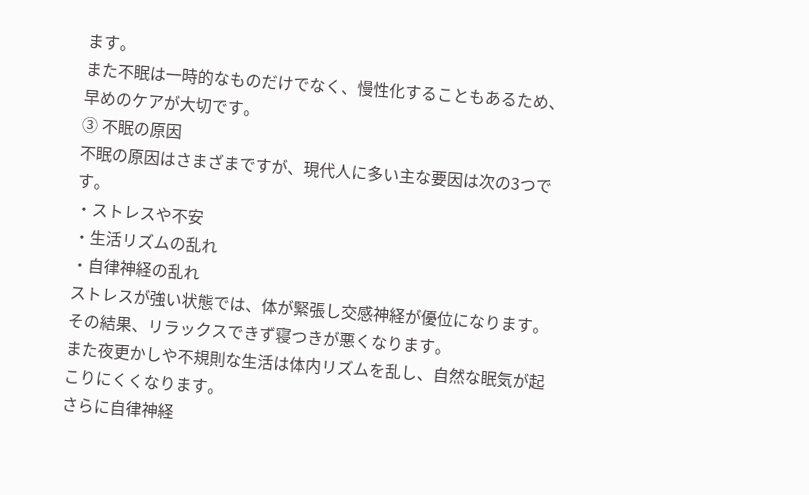ます。
また不眠は一時的なものだけでなく、慢性化することもあるため、早めのケアが大切です。
③ 不眠の原因
不眠の原因はさまざまですが、現代人に多い主な要因は次の3つです。
・ストレスや不安
・生活リズムの乱れ
・自律神経の乱れ
ストレスが強い状態では、体が緊張し交感神経が優位になります。その結果、リラックスできず寝つきが悪くなります。
また夜更かしや不規則な生活は体内リズムを乱し、自然な眠気が起こりにくくなります。
さらに自律神経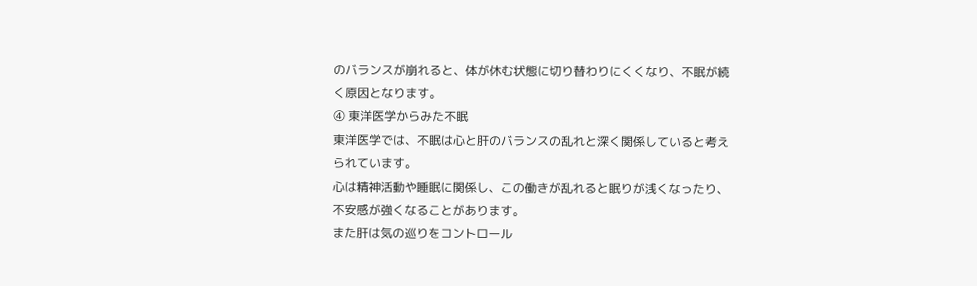のバランスが崩れると、体が休む状態に切り替わりにくくなり、不眠が続く原因となります。
④ 東洋医学からみた不眠
東洋医学では、不眠は心と肝のバランスの乱れと深く関係していると考えられています。
心は精神活動や睡眠に関係し、この働きが乱れると眠りが浅くなったり、不安感が強くなることがあります。
また肝は気の巡りをコントロール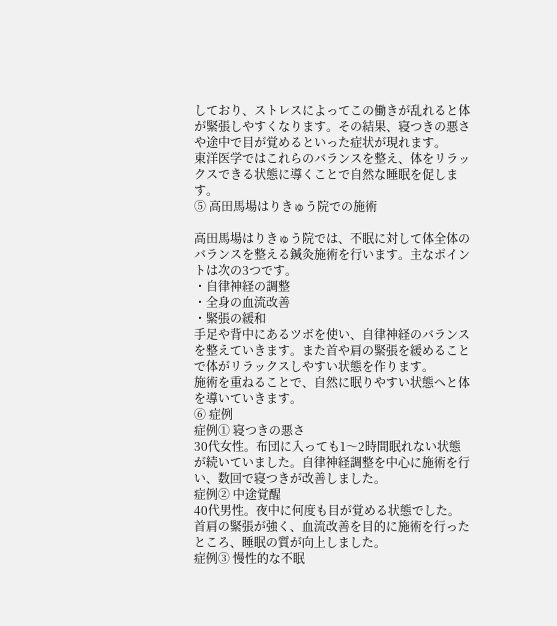しており、ストレスによってこの働きが乱れると体が緊張しやすくなります。その結果、寝つきの悪さや途中で目が覚めるといった症状が現れます。
東洋医学ではこれらのバランスを整え、体をリラックスできる状態に導くことで自然な睡眠を促します。
⑤ 高田馬場はりきゅう院での施術

高田馬場はりきゅう院では、不眠に対して体全体のバランスを整える鍼灸施術を行います。主なポイントは次の3つです。
・自律神経の調整
・全身の血流改善
・緊張の緩和
手足や背中にあるツボを使い、自律神経のバランスを整えていきます。また首や肩の緊張を緩めることで体がリラックスしやすい状態を作ります。
施術を重ねることで、自然に眠りやすい状態へと体を導いていきます。
⑥ 症例
症例① 寝つきの悪さ
30代女性。布団に入っても1〜2時間眠れない状態が続いていました。自律神経調整を中心に施術を行い、数回で寝つきが改善しました。
症例② 中途覚醒
40代男性。夜中に何度も目が覚める状態でした。首肩の緊張が強く、血流改善を目的に施術を行ったところ、睡眠の質が向上しました。
症例③ 慢性的な不眠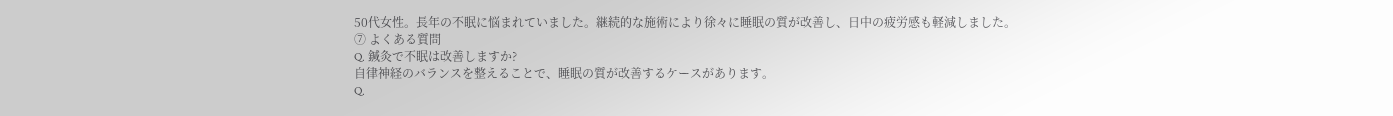50代女性。長年の不眠に悩まれていました。継続的な施術により徐々に睡眠の質が改善し、日中の疲労感も軽減しました。
⑦ よくある質問
Q. 鍼灸で不眠は改善しますか?
自律神経のバランスを整えることで、睡眠の質が改善するケースがあります。
Q.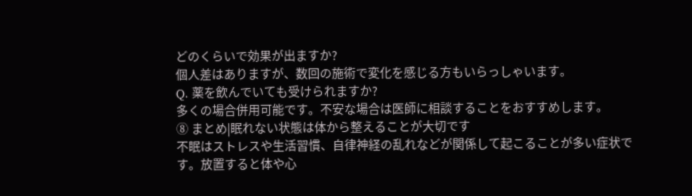どのくらいで効果が出ますか?
個人差はありますが、数回の施術で変化を感じる方もいらっしゃいます。
Q. 薬を飲んでいても受けられますか?
多くの場合併用可能です。不安な場合は医師に相談することをおすすめします。
⑧ まとめ|眠れない状態は体から整えることが大切です
不眠はストレスや生活習慣、自律神経の乱れなどが関係して起こることが多い症状です。放置すると体や心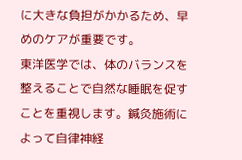に大きな負担がかかるため、早めのケアが重要です。
東洋医学では、体のバランスを整えることで自然な睡眠を促すことを重視します。鍼灸施術によって自律神経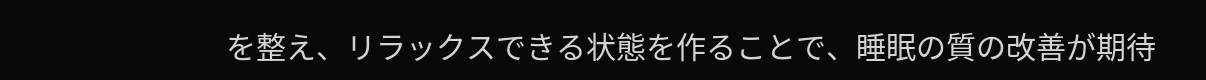を整え、リラックスできる状態を作ることで、睡眠の質の改善が期待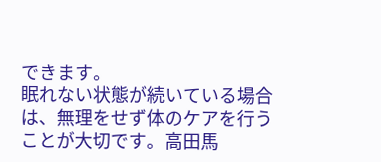できます。
眠れない状態が続いている場合は、無理をせず体のケアを行うことが大切です。高田馬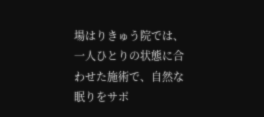場はりきゅう院では、一人ひとりの状態に合わせた施術で、自然な眠りをサポ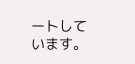ートしています。